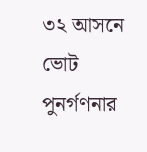৩২ আসনে ভোট পুনর্গণনার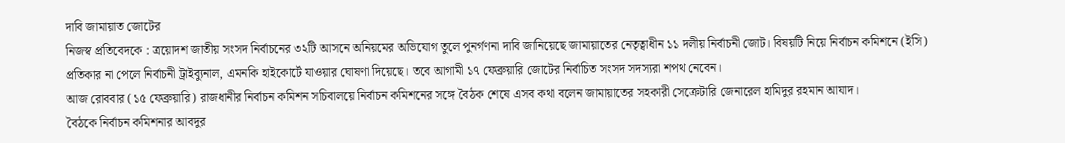দাবি জামায়াত জোটের
নিজস্ব প্রতিবেদকে : ত্রয়োদশ জাতীয় সংসদ নির্বাচনের ৩২টি আসনে অনিয়মের অভিযোগ তুলে পুনর্গণনা দাবি জানিয়েছে জামায়াতের নেতৃত্বাধীন ১১ দলীয় নির্বাচনী জোট। বিষয়টি নিয়ে নির্বাচন কমিশনে (ইসি) প্রতিকার না পেলে নির্বাচনী ট্রাইব্যুনাল, এমনকি হাইকোর্টে যাওয়ার ঘোষণা দিয়েছে। তবে আগামী ১৭ ফেব্রুয়ারি জোটের নির্বাচিত সংসদ সদস্যরা শপথ নেবেন।
আজ রোববার (১৫ ফেব্রুয়ারি) রাজধানীর নির্বাচন কমিশন সচিবালয়ে নির্বাচন কমিশনের সঙ্গে বৈঠক শেষে এসব কথা বলেন জামায়াতের সহকারী সেক্রেটারি জেনারেল হামিদুর রহমান আযাদ।
বৈঠকে নির্বাচন কমিশনার আবদুর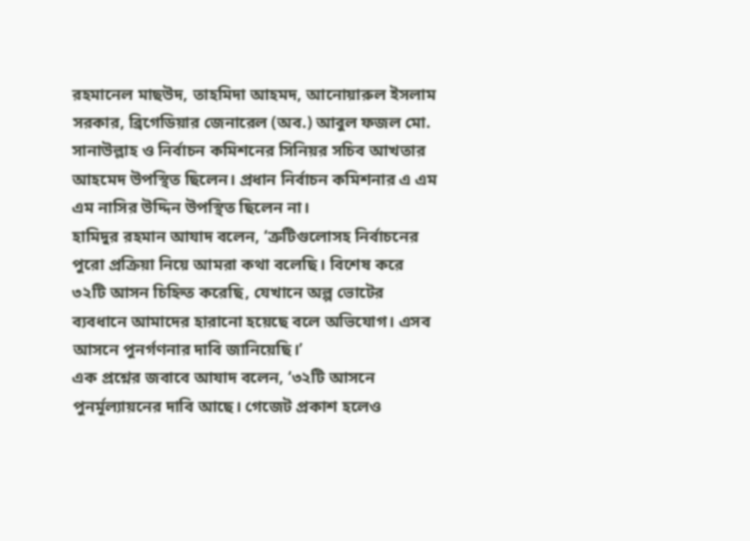রহমানেল মাছউদ, তাহমিদা আহমদ, আনোয়ারুল ইসলাম সরকার, ব্রিগেডিয়ার জেনারেল (অব.) আবুল ফজল মো. সানাউল্লাহ ও নির্বাচন কমিশনের সিনিয়র সচিব আখতার আহমেদ উপস্থিত ছিলেন। প্রধান নির্বাচন কমিশনার এ এম এম নাসির উদ্দিন উপস্থিত ছিলেন না।
হামিদুর রহমান আযাদ বলেন, ‘ত্রুটিগুলোসহ নির্বাচনের পুরো প্রক্রিয়া নিয়ে আমরা কথা বলেছি। বিশেষ করে ৩২টি আসন চিহ্নিত করেছি, যেখানে অল্প ভোটের ব্যবধানে আমাদের হারানো হয়েছে বলে অভিযোগ। এসব আসনে পুনর্গণনার দাবি জানিয়েছি।’
এক প্রশ্নের জবাবে আযাদ বলেন, ‘৩২টি আসনে পুনর্মূল্যায়নের দাবি আছে। গেজেট প্রকাশ হলেও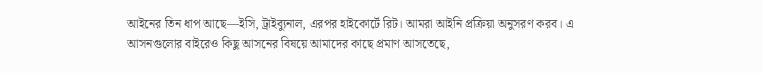আইনের তিন ধাপ আছে—ইসি, ট্রাইব্যুনাল, এরপর হাইকোর্টে রিট। আমরা আইনি প্রক্রিয়া অনুসরণ করব। এ আসনগুলোর বাইরেও কিছু আসনের বিষয়ে আমাদের কাছে প্রমাণ আসতেছে,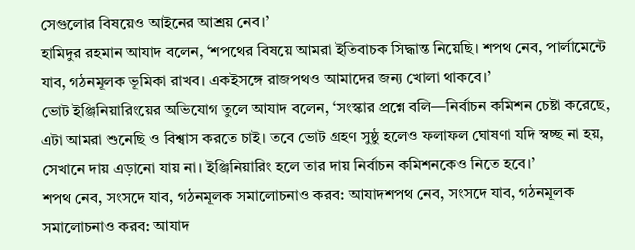সেগুলোর বিষয়েও আইনের আশ্রয় নেব।’
হামিদুর রহমান আযাদ বলেন, ‘শপথের বিষয়ে আমরা ইতিবাচক সিদ্ধান্ত নিয়েছি। শপথ নেব, পার্লামেন্টে যাব, গঠনমূলক ভূমিকা রাখব। একইসঙ্গে রাজপথও আমাদের জন্য খোলা থাকবে।’
ভোট ইঞ্জিনিয়ারিংয়ের অভিযোগ তুলে আযাদ বলেন, ‘সংস্কার প্রশ্নে বলি—নির্বাচন কমিশন চেষ্টা করেছে, এটা আমরা শুনেছি ও বিশ্বাস করতে চাই। তবে ভোট গ্রহণ সুষ্ঠু হলেও ফলাফল ঘোষণা যদি স্বচ্ছ না হয়, সেখানে দায় এড়ানো যায় না। ইঞ্জিনিয়ারিং হলে তার দায় নির্বাচন কমিশনকেও নিতে হবে।’
শপথ নেব, সংসদে যাব, গঠনমূলক সমালোচনাও করব: আযাদশপথ নেব, সংসদে যাব, গঠনমূলক সমালোচনাও করব: আযাদ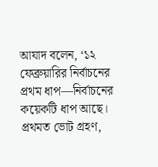আযাদ বলেন, ‘১২ ফেব্রুয়ারির নির্বাচনের প্রথম ধাপ—নির্বাচনের কয়েকটি ধাপ আছে। প্রথমত ভোট গ্রহণ,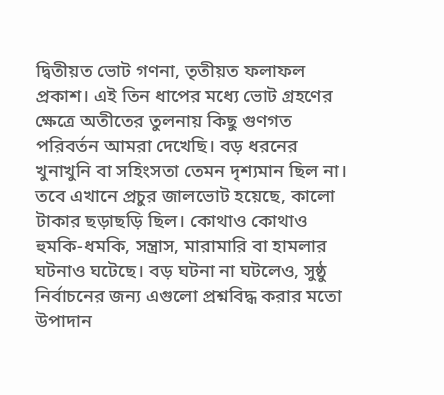দ্বিতীয়ত ভোট গণনা, তৃতীয়ত ফলাফল প্রকাশ। এই তিন ধাপের মধ্যে ভোট গ্রহণের ক্ষেত্রে অতীতের তুলনায় কিছু গুণগত পরিবর্তন আমরা দেখেছি। বড় ধরনের খুনাখুনি বা সহিংসতা তেমন দৃশ্যমান ছিল না। তবে এখানে প্রচুর জালভোট হয়েছে, কালো টাকার ছড়াছড়ি ছিল। কোথাও কোথাও হুমকি-ধমকি, সন্ত্রাস, মারামারি বা হামলার ঘটনাও ঘটেছে। বড় ঘটনা না ঘটলেও, সুষ্ঠু নির্বাচনের জন্য এগুলো প্রশ্নবিদ্ধ করার মতো উপাদান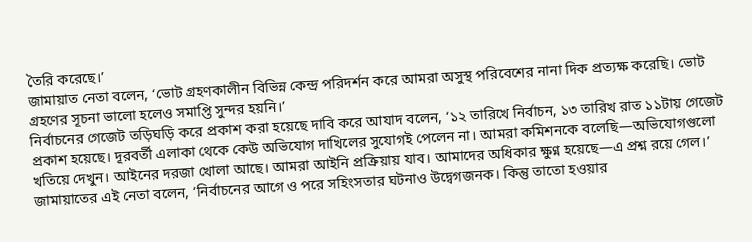তৈরি করেছে।’
জামায়াত নেতা বলেন, ‘ভোট গ্রহণকালীন বিভিন্ন কেন্দ্র পরিদর্শন করে আমরা অসুস্থ পরিবেশের নানা দিক প্রত্যক্ষ করেছি। ভোট গ্রহণের সূচনা ভালো হলেও সমাপ্তি সুন্দর হয়নি।’
নির্বাচনের গেজেট তড়িঘড়ি করে প্রকাশ করা হয়েছে দাবি করে আযাদ বলেন, ‘১২ তারিখে নির্বাচন, ১৩ তারিখ রাত ১১টায় গেজেট প্রকাশ হয়েছে। দূরবর্তী এলাকা থেকে কেউ অভিযোগ দাখিলের সুযোগই পেলেন না। আমরা কমিশনকে বলেছি—অভিযোগগুলো খতিয়ে দেখুন। আইনের দরজা খোলা আছে। আমরা আইনি প্রক্রিয়ায় যাব। আমাদের অধিকার ক্ষুণ্ন হয়েছে—এ প্রশ্ন রয়ে গেল।’
জামায়াতের এই নেতা বলেন, ‘নির্বাচনের আগে ও পরে সহিংসতার ঘটনাও উদ্বেগজনক। কিন্তু তাতো হওয়ার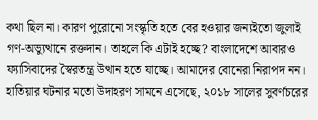কথা ছিল না। কারণ পুরোনো সংস্কৃতি হতে বের হওয়ার জন্যইতো জুলাই গণ-অভ্যুত্থানে রক্তদান। তাহলে কি এটাই হচ্ছে? বাংলাদেশে আবারও ফ্যাসিবাদের স্বৈরতন্ত্র উত্থান হতে যাচ্ছে। আমাদের বোনেরা নিরাপদ নন। হাতিয়ার ঘটনার মতো উদাহরণ সামনে এসেছে, ২০১৮ সালের সুবর্ণচরের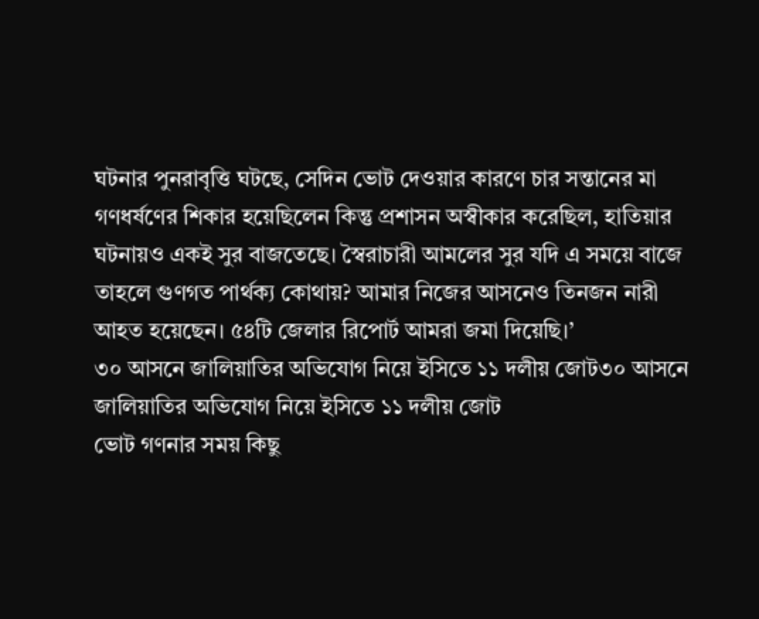ঘটনার পুনরাবৃত্তি ঘটছে, সেদিন ভোট দেওয়ার কারণে চার সন্তানের মা গণধর্ষণের শিকার হয়েছিলেন কিন্তু প্রশাসন অস্বীকার করেছিল, হাতিয়ার ঘটনায়ও একই সুর বাজতেছে। স্বৈরাচারী আমলের সুর যদি এ সময়ে বাজে তাহলে গুণগত পার্থক্য কোথায়? আমার নিজের আসনেও তিনজন নারী আহত হয়েছেন। ৫৪টি জেলার রিপোর্ট আমরা জমা দিয়েছি।’
৩০ আসনে জালিয়াতির অভিযোগ নিয়ে ইসিতে ১১ দলীয় জোট৩০ আসনে জালিয়াতির অভিযোগ নিয়ে ইসিতে ১১ দলীয় জোট
ভোট গণনার সময় কিছু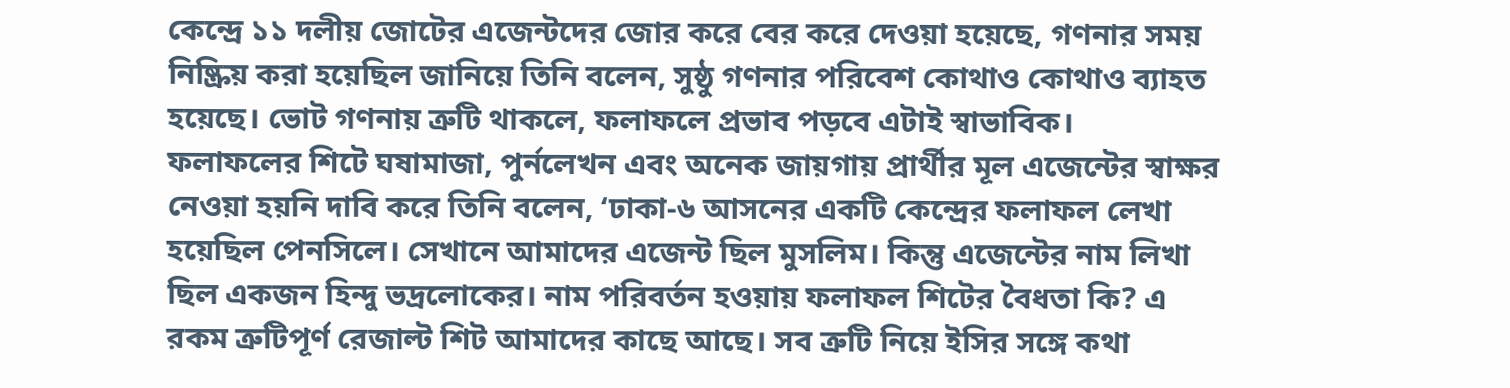কেন্দ্রে ১১ দলীয় জোটের এজেন্টদের জোর করে বের করে দেওয়া হয়েছে, গণনার সময় নিষ্ক্রিয় করা হয়েছিল জানিয়ে তিনি বলেন, সুষ্ঠু গণনার পরিবেশ কোথাও কোথাও ব্যাহত হয়েছে। ভোট গণনায় ত্রুটি থাকলে, ফলাফলে প্রভাব পড়বে এটাই স্বাভাবিক।
ফলাফলের শিটে ঘষামাজা, পুর্নলেখন এবং অনেক জায়গায় প্রার্থীর মূল এজেন্টের স্বাক্ষর নেওয়া হয়নি দাবি করে তিনি বলেন, ‘ঢাকা-৬ আসনের একটি কেন্দ্রের ফলাফল লেখা হয়েছিল পেনসিলে। সেখানে আমাদের এজেন্ট ছিল মুসলিম। কিন্তু এজেন্টের নাম লিখা ছিল একজন হিন্দু ভদ্রলোকের। নাম পরিবর্তন হওয়ায় ফলাফল শিটের বৈধতা কি? এ রকম ত্রুটিপূর্ণ রেজাল্ট শিট আমাদের কাছে আছে। সব ত্রুটি নিয়ে ইসির সঙ্গে কথা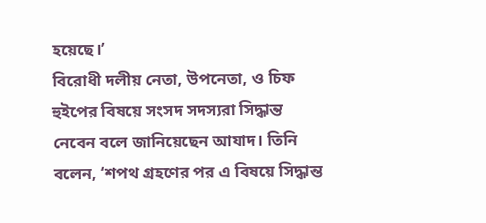হয়েছে।’
বিরোধী দলীয় নেতা, উপনেতা, ও চিফ হুইপের বিষয়ে সংসদ সদস্যরা সিদ্ধান্ত নেবেন বলে জানিয়েছেন আযাদ। তিনি বলেন, ‘শপথ গ্রহণের পর এ বিষয়ে সিদ্ধান্ত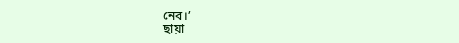নেব।’
ছায়া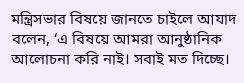মন্ত্রিসভার বিষয়ে জানতে চাইলে আযাদ বলেন, ‘এ বিষয়ে আমরা আনুষ্ঠানিক আলোচনা করি নাই। সবাই মত দিচ্ছে।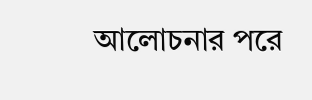আলোচনার পরে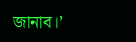জানাব।’